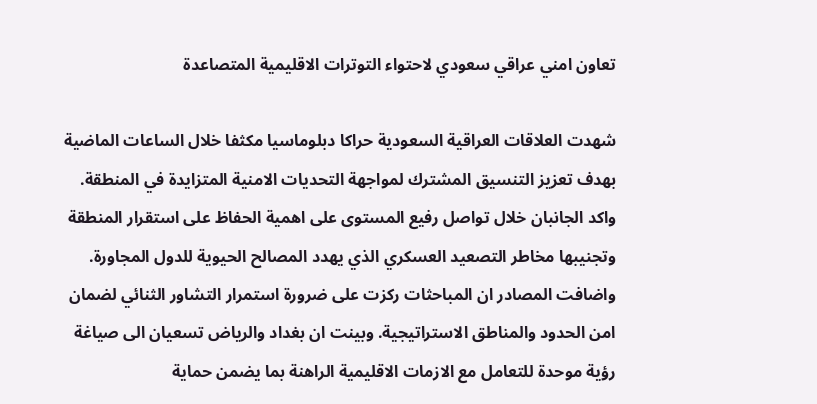تعاون امني عراقي سعودي لاحتواء التوترات الاقليمية المتصاعدة

شهدت العلاقات العراقية السعودية حراكا دبلوماسيا مكثفا خلال الساعات الماضية بهدف تعزيز التنسيق المشترك لمواجهة التحديات الامنية المتزايدة في المنطقة. واكد الجانبان خلال تواصل رفيع المستوى على اهمية الحفاظ على استقرار المنطقة وتجنيبها مخاطر التصعيد العسكري الذي يهدد المصالح الحيوية للدول المجاورة.
واضافت المصادر ان المباحثات ركزت على ضرورة استمرار التشاور الثنائي لضمان امن الحدود والمناطق الاستراتيجية. وبينت ان بغداد والرياض تسعيان الى صياغة رؤية موحدة للتعامل مع الازمات الاقليمية الراهنة بما يضمن حماية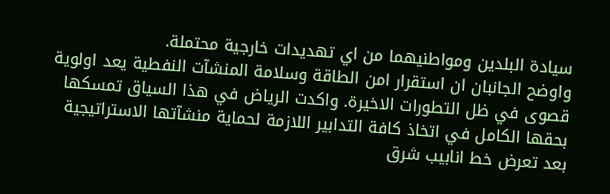سيادة البلدين ومواطنيهما من اي تهديدات خارجية محتملة.
واوضح الجانبان ان استقرار امن الطاقة وسلامة المنشآت النفطية يعد اولوية قصوى في ظل التطورات الاخيرة. واكدت الرياض في هذا السياق تمسكها بحقها الكامل في اتخاذ كافة التدابير اللازمة لحماية منشآتها الاستراتيجية بعد تعرض خط انابيب شرق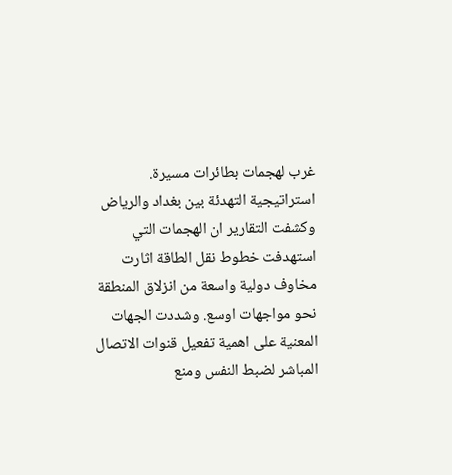غرب لهجمات بطائرات مسيرة.
استراتيجية التهدئة بين بغداد والرياض
وكشفت التقارير ان الهجمات التي استهدفت خطوط نقل الطاقة اثارت مخاوف دولية واسعة من انزلاق المنطقة نحو مواجهات اوسع. وشددت الجهات المعنية على اهمية تفعيل قنوات الاتصال المباشر لضبط النفس ومنع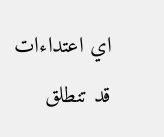اي اعتداءات قد تنطلق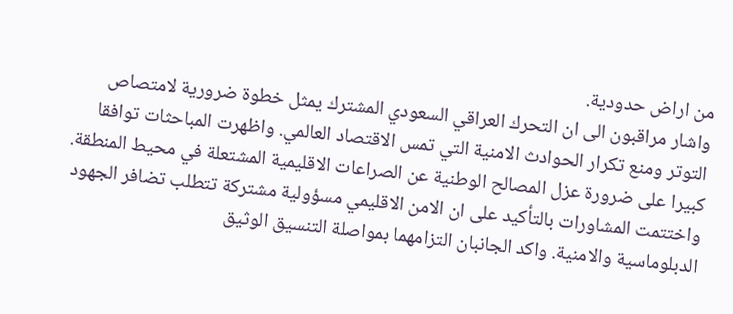من اراض حدودية.
واشار مراقبون الى ان التحرك العراقي السعودي المشترك يمثل خطوة ضرورية لامتصاص التوتر ومنع تكرار الحوادث الامنية التي تمس الاقتصاد العالمي. واظهرت المباحثات توافقا كبيرا على ضرورة عزل المصالح الوطنية عن الصراعات الاقليمية المشتعلة في محيط المنطقة.
واختتمت المشاورات بالتأكيد على ان الامن الاقليمي مسؤولية مشتركة تتطلب تضافر الجهود الدبلوماسية والامنية. واكد الجانبان التزامهما بمواصلة التنسيق الوثيق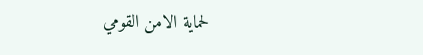لحماية الامن القومي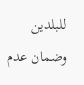للبلدين وضمان عدم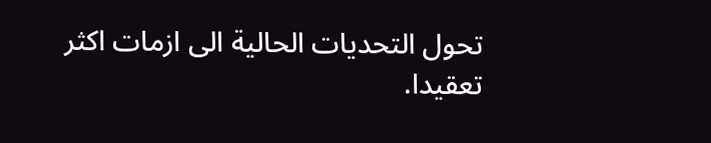تحول التحديات الحالية الى ازمات اكثر تعقيدا.